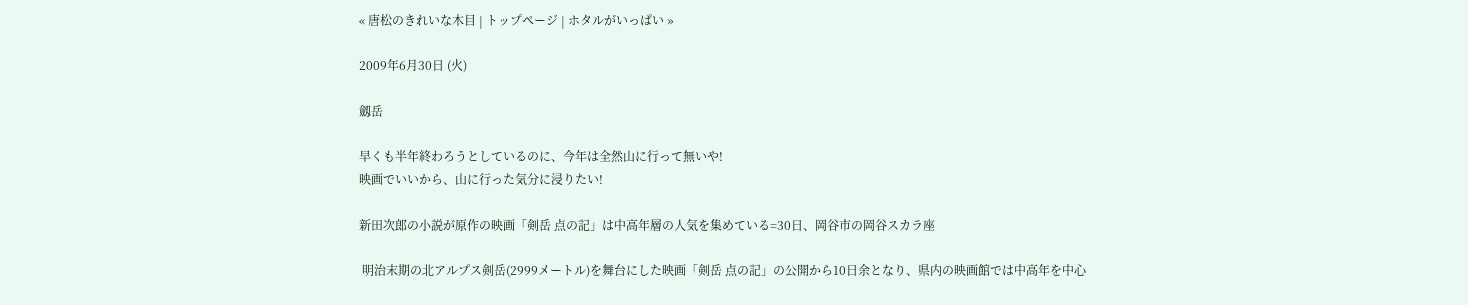« 唐松のきれいな木目 | トップページ | ホタルがいっぱい »

2009年6月30日 (火)

劔岳

早くも半年終わろうとしているのに、今年は全然山に行って無いや!
映画でいいから、山に行った気分に浸りたい!

新田次郎の小説が原作の映画「剣岳 点の記」は中高年層の人気を集めている=30日、岡谷市の岡谷スカラ座

 明治末期の北アルプス剣岳(2999メートル)を舞台にした映画「剣岳 点の記」の公開から10日余となり、県内の映画館では中高年を中心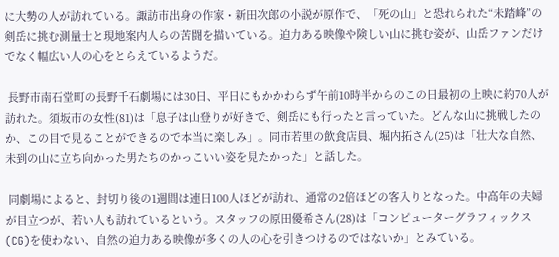に大勢の人が訪れている。諏訪市出身の作家・新田次郎の小説が原作で、「死の山」と恐れられた“未踏峰”の剣岳に挑む測量士と現地案内人らの苦闘を描いている。迫力ある映像や険しい山に挑む姿が、山岳ファンだけでなく幅広い人の心をとらえているようだ。

 長野市南石堂町の長野千石劇場には30日、平日にもかかわらず午前10時半からのこの日最初の上映に約70人が訪れた。須坂市の女性(81)は「息子は山登りが好きで、剣岳にも行ったと言っていた。どんな山に挑戦したのか、この目で見ることができるので本当に楽しみ」。同市若里の飲食店員、堀内拓さん(25)は「壮大な自然、未到の山に立ち向かった男たちのかっこいい姿を見たかった」と話した。

 同劇場によると、封切り後の1週間は連日100人ほどが訪れ、通常の2倍ほどの客入りとなった。中高年の夫婦が目立つが、若い人も訪れているという。スタッフの原田優希さん(28)は「コンピューターグラフィックス(CG)を使わない、自然の迫力ある映像が多くの人の心を引きつけるのではないか」とみている。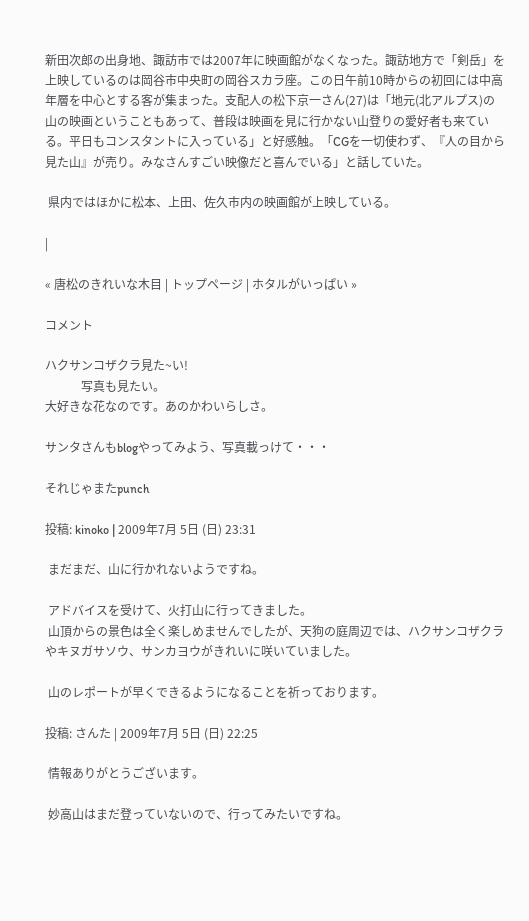新田次郎の出身地、諏訪市では2007年に映画館がなくなった。諏訪地方で「剣岳」を上映しているのは岡谷市中央町の岡谷スカラ座。この日午前10時からの初回には中高年層を中心とする客が集まった。支配人の松下京一さん(27)は「地元(北アルプス)の山の映画ということもあって、普段は映画を見に行かない山登りの愛好者も来ている。平日もコンスタントに入っている」と好感触。「CGを一切使わず、『人の目から見た山』が売り。みなさんすごい映像だと喜んでいる」と話していた。

 県内ではほかに松本、上田、佐久市内の映画館が上映している。

|

« 唐松のきれいな木目 | トップページ | ホタルがいっぱい »

コメント

ハクサンコザクラ見た~い!
            写真も見たい。
大好きな花なのです。あのかわいらしさ。

サンタさんもblogやってみよう、写真載っけて・・・

それじゃまたpunch

投稿: kinoko | 2009年7月 5日 (日) 23:31

 まだまだ、山に行かれないようですね。

 アドバイスを受けて、火打山に行ってきました。
 山頂からの景色は全く楽しめませんでしたが、天狗の庭周辺では、ハクサンコザクラやキヌガサソウ、サンカヨウがきれいに咲いていました。

 山のレポートが早くできるようになることを祈っております。

投稿: さんた | 2009年7月 5日 (日) 22:25

 情報ありがとうございます。

 妙高山はまだ登っていないので、行ってみたいですね。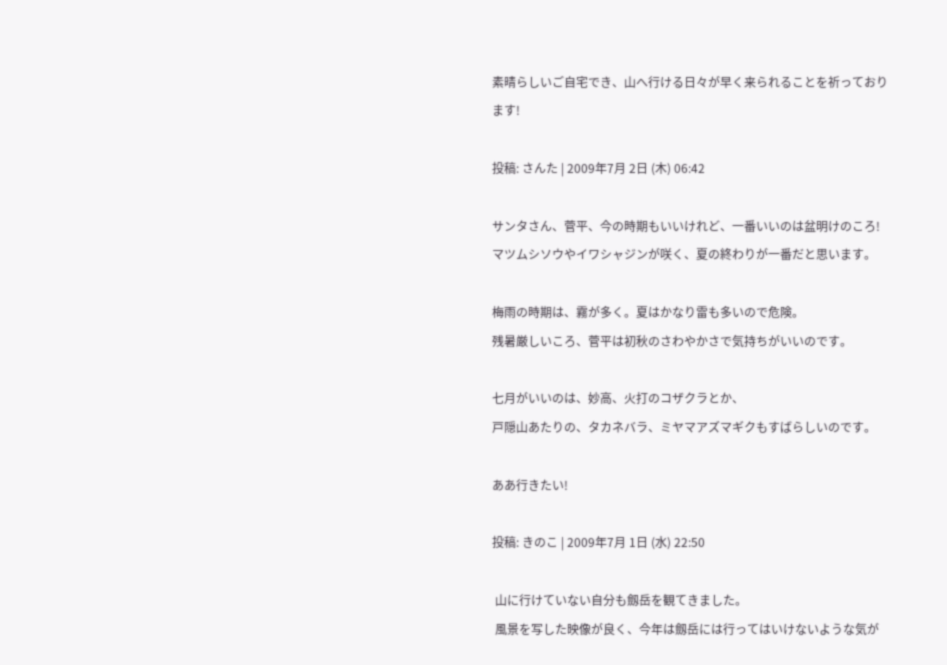素晴らしいご自宅でき、山へ行ける日々が早く来られることを祈っております!

投稿: さんた | 2009年7月 2日 (木) 06:42

サンタさん、菅平、今の時期もいいけれど、一番いいのは盆明けのころ!
マツムシソウやイワシャジンが咲く、夏の終わりが一番だと思います。

梅雨の時期は、霧が多く。夏はかなり雷も多いので危険。
残暑厳しいころ、菅平は初秋のさわやかさで気持ちがいいのです。

七月がいいのは、妙高、火打のコザクラとか、
戸隠山あたりの、タカネバラ、ミヤマアズマギクもすばらしいのです。

ああ行きたい!

投稿: きのこ | 2009年7月 1日 (水) 22:50

 山に行けていない自分も劔岳を観てきました。
 風景を写した映像が良く、今年は劔岳には行ってはいけないような気が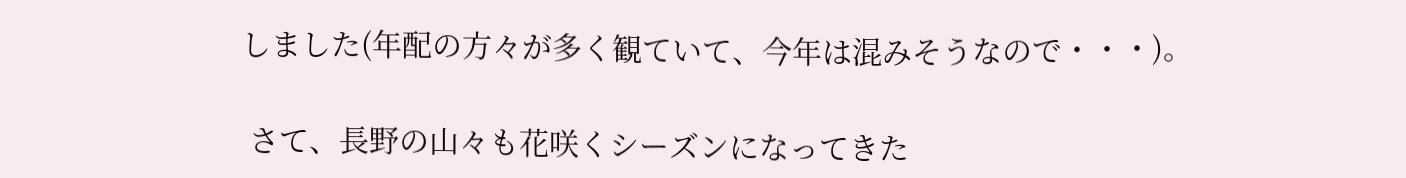しました(年配の方々が多く観ていて、今年は混みそうなので・・・)。

 さて、長野の山々も花咲くシーズンになってきた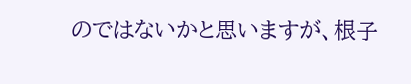のではないかと思いますが、根子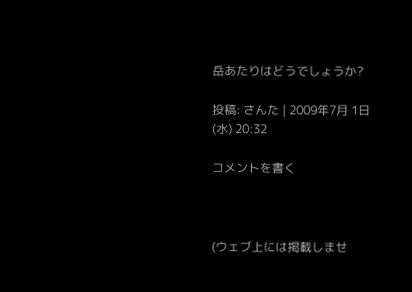岳あたりはどうでしょうか?

投稿: さんた | 2009年7月 1日 (水) 20:32

コメントを書く



(ウェブ上には掲載しませ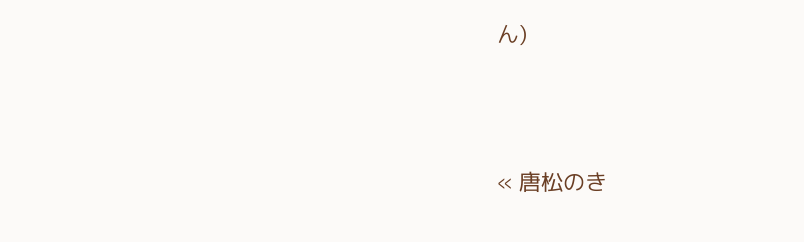ん)




« 唐松のき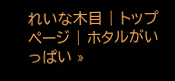れいな木目 | トップページ | ホタルがいっぱい »